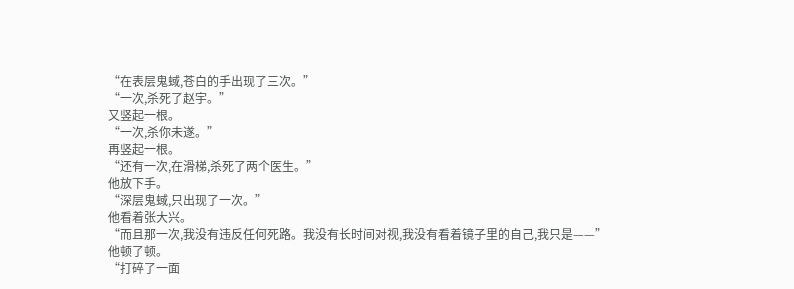“在表层鬼蜮,苍白的手出现了三次。”
“一次,杀死了赵宇。”
又竖起一根。
“一次,杀你未遂。”
再竖起一根。
“还有一次,在滑梯,杀死了两个医生。”
他放下手。
“深层鬼蜮,只出现了一次。”
他看着张大兴。
“而且那一次,我没有违反任何死路。我没有长时间对视,我没有看着镜子里的自己,我只是——”
他顿了顿。
“打碎了一面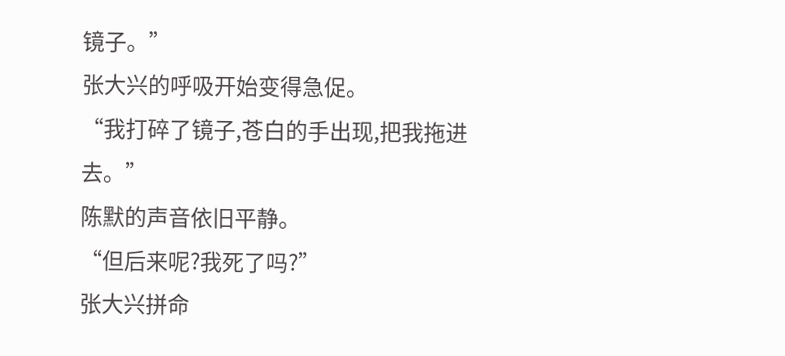镜子。”
张大兴的呼吸开始变得急促。
“我打碎了镜子,苍白的手出现,把我拖进去。”
陈默的声音依旧平静。
“但后来呢?我死了吗?”
张大兴拼命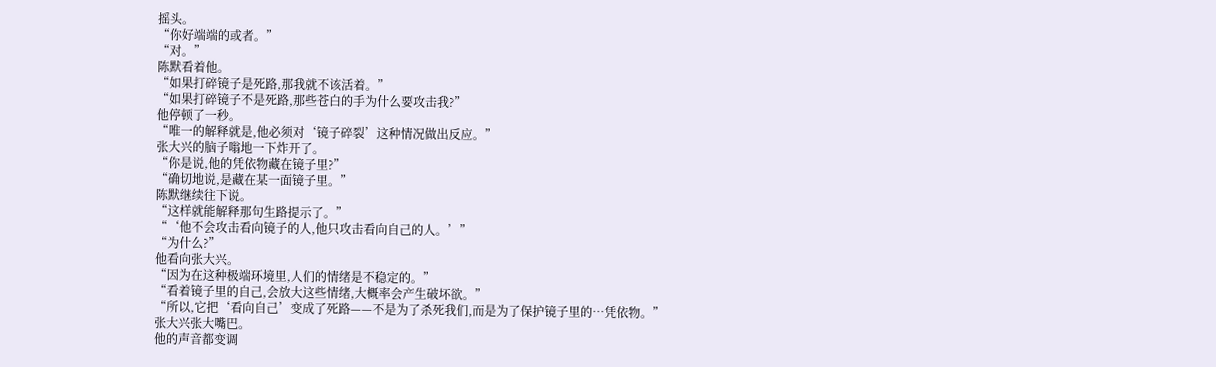摇头。
“你好端端的或者。”
“对。”
陈默看着他。
“如果打碎镜子是死路,那我就不该活着。”
“如果打碎镜子不是死路,那些苍白的手为什么要攻击我?”
他停顿了一秒。
“唯一的解释就是,他必须对‘镜子碎裂’这种情况做出反应。”
张大兴的脑子嗡地一下炸开了。
“你是说,他的凭依物藏在镜子里?”
“确切地说,是藏在某一面镜子里。”
陈默继续往下说。
“这样就能解释那句生路提示了。”
“‘他不会攻击看向镜子的人,他只攻击看向自己的人。’”
“为什么?”
他看向张大兴。
“因为在这种极端环境里,人们的情绪是不稳定的。”
“看着镜子里的自己,会放大这些情绪,大概率会产生破坏欲。”
“所以,它把‘看向自己’变成了死路——不是为了杀死我们,而是为了保护镜子里的…凭依物。”
张大兴张大嘴巴。
他的声音都变调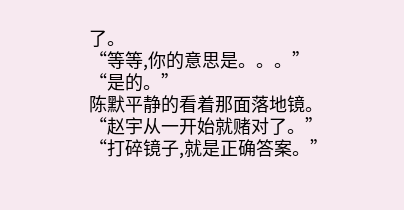了。
“等等,你的意思是。。。”
“是的。”
陈默平静的看着那面落地镜。
“赵宇从一开始就赌对了。”
“打碎镜子,就是正确答案。”